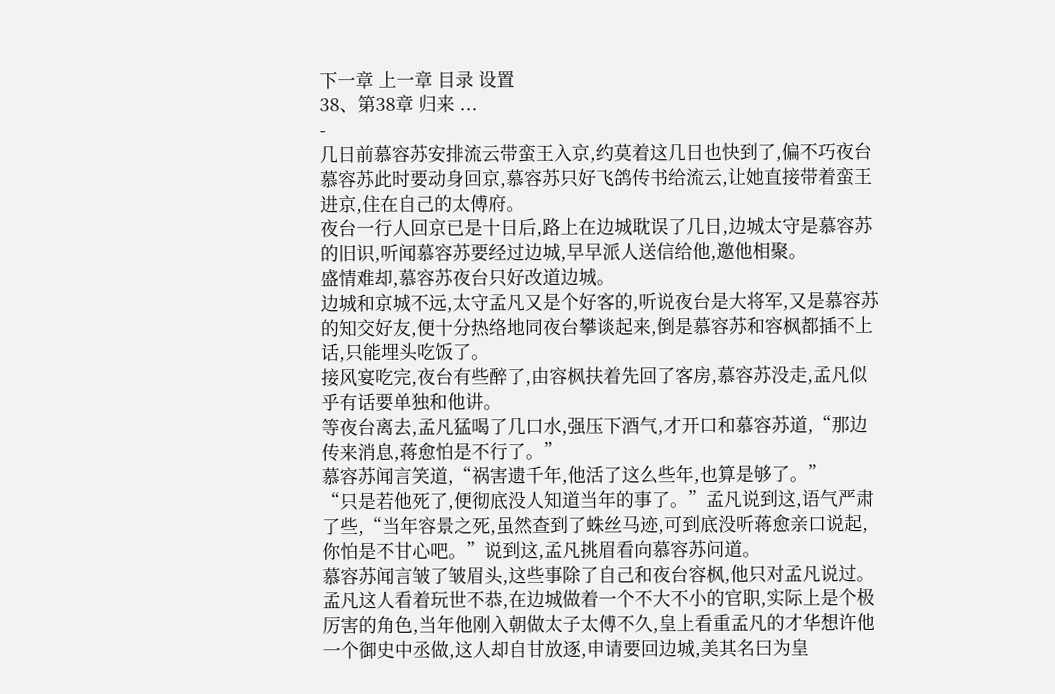下一章 上一章 目录 设置
38、第38章 归来 ...
-
几日前慕容苏安排流云带蛮王入京,约莫着这几日也快到了,偏不巧夜台慕容苏此时要动身回京,慕容苏只好飞鸽传书给流云,让她直接带着蛮王进京,住在自己的太傅府。
夜台一行人回京已是十日后,路上在边城耽误了几日,边城太守是慕容苏的旧识,听闻慕容苏要经过边城,早早派人送信给他,邀他相聚。
盛情难却,慕容苏夜台只好改道边城。
边城和京城不远,太守孟凡又是个好客的,听说夜台是大将军,又是慕容苏的知交好友,便十分热络地同夜台攀谈起来,倒是慕容苏和容枫都插不上话,只能埋头吃饭了。
接风宴吃完,夜台有些醉了,由容枫扶着先回了客房,慕容苏没走,孟凡似乎有话要单独和他讲。
等夜台离去,孟凡猛喝了几口水,强压下酒气,才开口和慕容苏道,“那边传来消息,蒋愈怕是不行了。”
慕容苏闻言笑道,“祸害遗千年,他活了这么些年,也算是够了。”
“只是若他死了,便彻底没人知道当年的事了。”孟凡说到这,语气严肃了些,“当年容景之死,虽然查到了蛛丝马迹,可到底没听蒋愈亲口说起,你怕是不甘心吧。”说到这,孟凡挑眉看向慕容苏问道。
慕容苏闻言皱了皱眉头,这些事除了自己和夜台容枫,他只对孟凡说过。孟凡这人看着玩世不恭,在边城做着一个不大不小的官职,实际上是个极厉害的角色,当年他刚入朝做太子太傅不久,皇上看重孟凡的才华想许他一个御史中丞做,这人却自甘放逐,申请要回边城,美其名曰为皇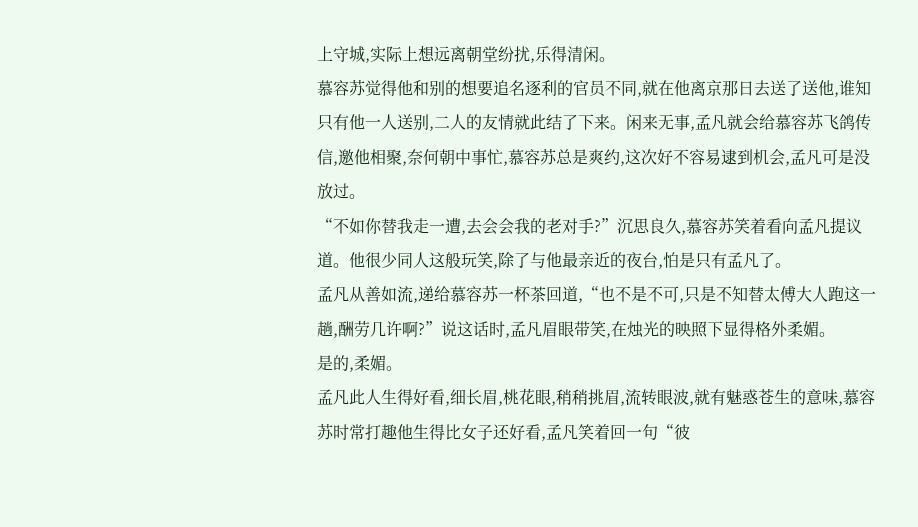上守城,实际上想远离朝堂纷扰,乐得清闲。
慕容苏觉得他和别的想要追名逐利的官员不同,就在他离京那日去送了送他,谁知只有他一人送别,二人的友情就此结了下来。闲来无事,孟凡就会给慕容苏飞鸽传信,邀他相聚,奈何朝中事忙,慕容苏总是爽约,这次好不容易逮到机会,孟凡可是没放过。
“不如你替我走一遭,去会会我的老对手?”沉思良久,慕容苏笑着看向孟凡提议道。他很少同人这般玩笑,除了与他最亲近的夜台,怕是只有孟凡了。
孟凡从善如流,递给慕容苏一杯茶回道,“也不是不可,只是不知替太傅大人跑这一趟,酬劳几许啊?”说这话时,孟凡眉眼带笑,在烛光的映照下显得格外柔媚。
是的,柔媚。
孟凡此人生得好看,细长眉,桃花眼,稍稍挑眉,流转眼波,就有魅惑苍生的意味,慕容苏时常打趣他生得比女子还好看,孟凡笑着回一句“彼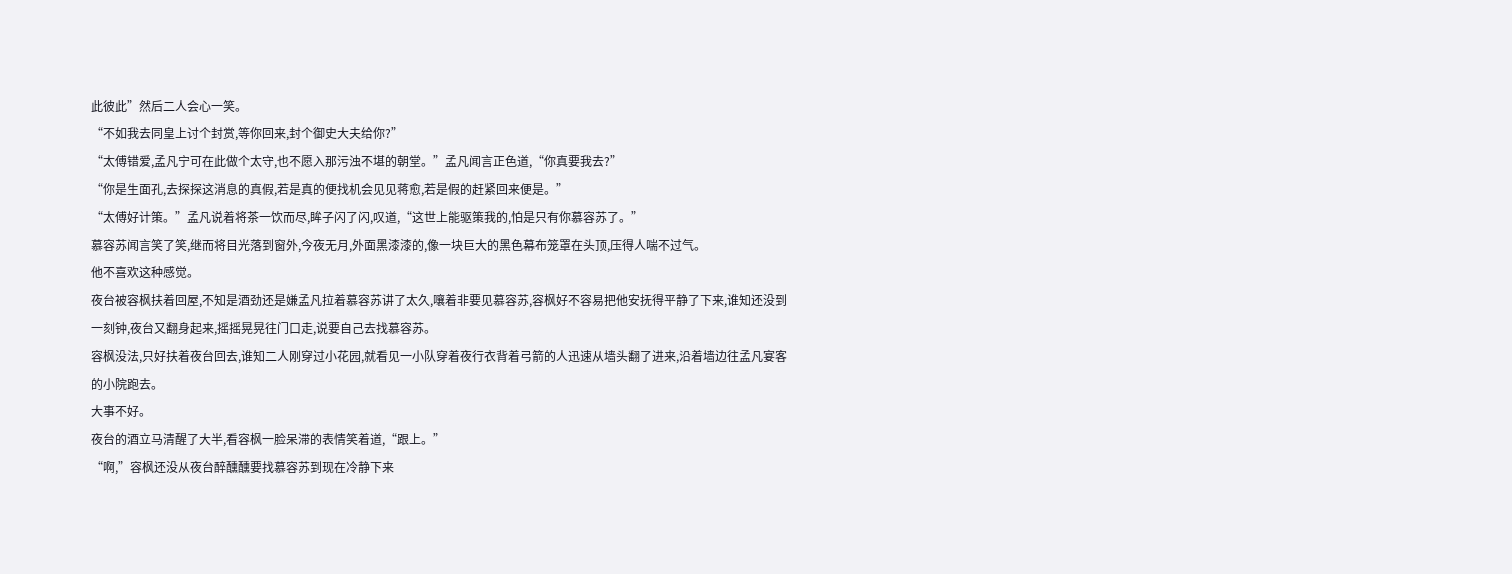此彼此”然后二人会心一笑。
“不如我去同皇上讨个封赏,等你回来,封个御史大夫给你?”
“太傅错爱,孟凡宁可在此做个太守,也不愿入那污浊不堪的朝堂。”孟凡闻言正色道,“你真要我去?”
“你是生面孔,去探探这消息的真假,若是真的便找机会见见蒋愈,若是假的赶紧回来便是。”
“太傅好计策。”孟凡说着将茶一饮而尽,眸子闪了闪,叹道,“这世上能驱策我的,怕是只有你慕容苏了。”
慕容苏闻言笑了笑,继而将目光落到窗外,今夜无月,外面黑漆漆的,像一块巨大的黑色幕布笼罩在头顶,压得人喘不过气。
他不喜欢这种感觉。
夜台被容枫扶着回屋,不知是酒劲还是嫌孟凡拉着慕容苏讲了太久,嚷着非要见慕容苏,容枫好不容易把他安抚得平静了下来,谁知还没到一刻钟,夜台又翻身起来,摇摇晃晃往门口走,说要自己去找慕容苏。
容枫没法,只好扶着夜台回去,谁知二人刚穿过小花园,就看见一小队穿着夜行衣背着弓箭的人迅速从墙头翻了进来,沿着墙边往孟凡宴客的小院跑去。
大事不好。
夜台的酒立马清醒了大半,看容枫一脸呆滞的表情笑着道,“跟上。”
“啊,”容枫还没从夜台醉醺醺要找慕容苏到现在冷静下来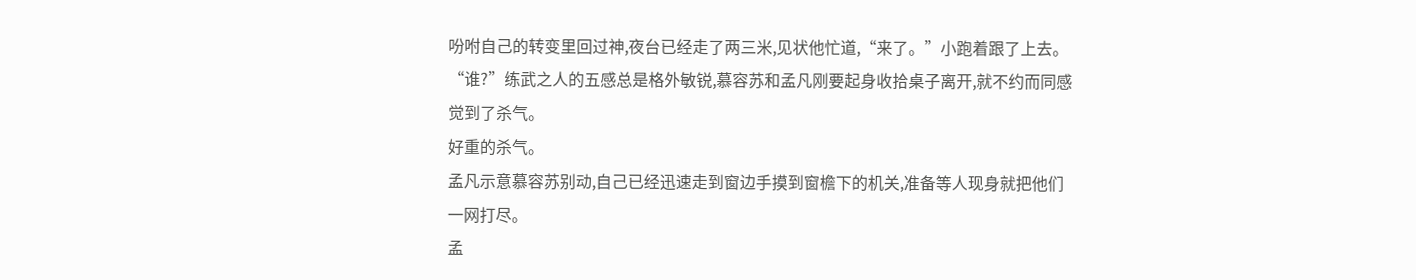吩咐自己的转变里回过神,夜台已经走了两三米,见状他忙道,“来了。”小跑着跟了上去。
“谁?”练武之人的五感总是格外敏锐,慕容苏和孟凡刚要起身收拾桌子离开,就不约而同感觉到了杀气。
好重的杀气。
孟凡示意慕容苏别动,自己已经迅速走到窗边手摸到窗檐下的机关,准备等人现身就把他们一网打尽。
孟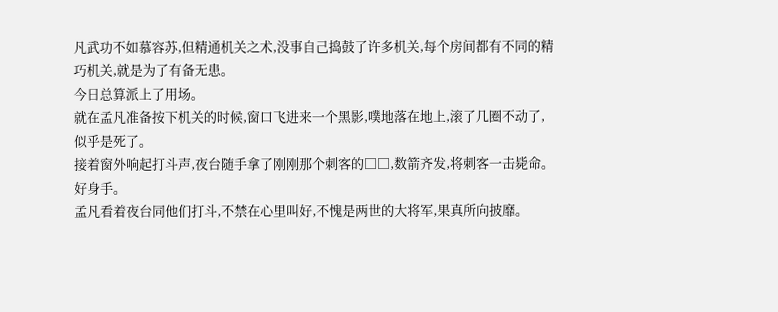凡武功不如慕容苏,但精通机关之术,没事自己捣鼓了许多机关,每个房间都有不同的精巧机关,就是为了有备无患。
今日总算派上了用场。
就在孟凡准备按下机关的时候,窗口飞进来一个黑影,噗地落在地上,滚了几圈不动了,似乎是死了。
接着窗外响起打斗声,夜台随手拿了刚刚那个刺客的□□,数箭齐发,将刺客一击毙命。
好身手。
孟凡看着夜台同他们打斗,不禁在心里叫好,不愧是两世的大将军,果真所向披靡。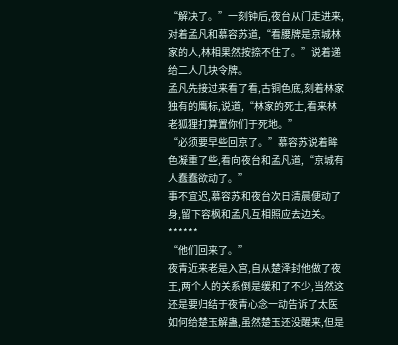“解决了。”一刻钟后,夜台从门走进来,对着孟凡和慕容苏道,“看腰牌是京城林家的人,林相果然按捺不住了。”说着递给二人几块令牌。
孟凡先接过来看了看,古铜色底,刻着林家独有的鹰标,说道,“林家的死士,看来林老狐狸打算置你们于死地。”
“必须要早些回京了。”慕容苏说着眸色凝重了些,看向夜台和孟凡道,“京城有人蠢蠢欲动了。”
事不宜迟,慕容苏和夜台次日清晨便动了身,留下容枫和孟凡互相照应去边关。
******
“他们回来了。”
夜青近来老是入宫,自从楚泽封他做了夜王,两个人的关系倒是缓和了不少,当然这还是要归结于夜青心念一动告诉了太医如何给楚玉解蛊,虽然楚玉还没醒来,但是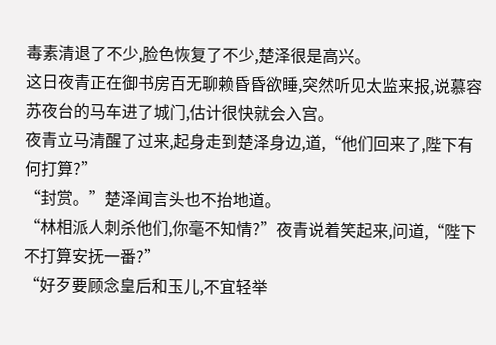毒素清退了不少,脸色恢复了不少,楚泽很是高兴。
这日夜青正在御书房百无聊赖昏昏欲睡,突然听见太监来报,说慕容苏夜台的马车进了城门,估计很快就会入宫。
夜青立马清醒了过来,起身走到楚泽身边,道,“他们回来了,陛下有何打算?”
“封赏。”楚泽闻言头也不抬地道。
“林相派人刺杀他们,你毫不知情?”夜青说着笑起来,问道,“陛下不打算安抚一番?”
“好歹要顾念皇后和玉儿,不宜轻举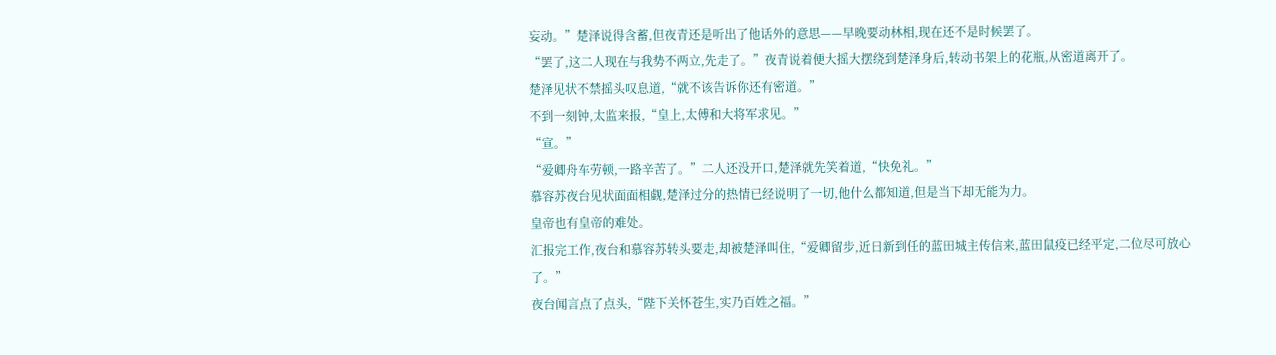妄动。”楚泽说得含蓄,但夜青还是听出了他话外的意思——早晚要动林相,现在还不是时候罢了。
“罢了,这二人现在与我势不两立,先走了。”夜青说着便大摇大摆绕到楚泽身后,转动书架上的花瓶,从密道离开了。
楚泽见状不禁摇头叹息道,“就不该告诉你还有密道。”
不到一刻钟,太监来报,“皇上,太傅和大将军求见。”
“宣。”
“爱卿舟车劳顿,一路辛苦了。”二人还没开口,楚泽就先笑着道,“快免礼。”
慕容苏夜台见状面面相觑,楚泽过分的热情已经说明了一切,他什么都知道,但是当下却无能为力。
皇帝也有皇帝的难处。
汇报完工作,夜台和慕容苏转头要走,却被楚泽叫住,“爱卿留步,近日新到任的蓝田城主传信来,蓝田鼠疫已经平定,二位尽可放心了。”
夜台闻言点了点头,“陛下关怀苍生,实乃百姓之福。”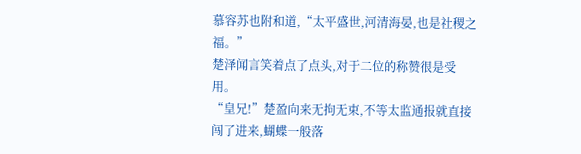慕容苏也附和道,“太平盛世,河清海晏,也是社稷之福。”
楚泽闻言笑着点了点头,对于二位的称赞很是受用。
“皇兄!”楚盈向来无拘无束,不等太监通报就直接闯了进来,蝴蝶一般落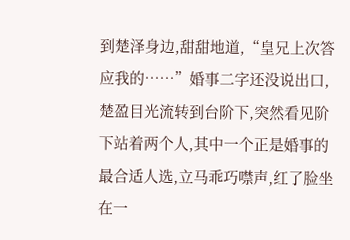到楚泽身边,甜甜地道,“皇兄上次答应我的……”婚事二字还没说出口,楚盈目光流转到台阶下,突然看见阶下站着两个人,其中一个正是婚事的最合适人选,立马乖巧噤声,红了脸坐在一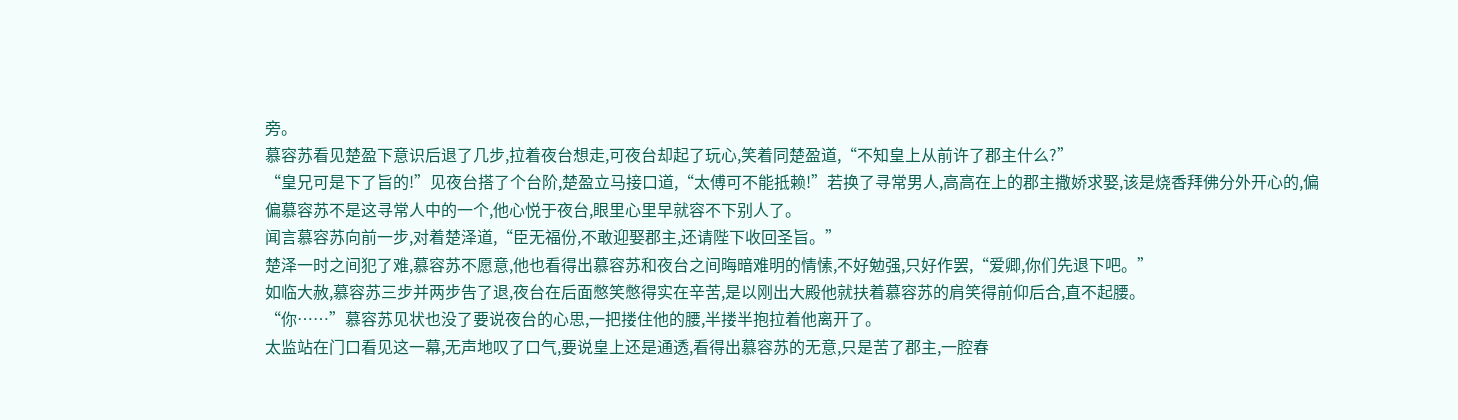旁。
慕容苏看见楚盈下意识后退了几步,拉着夜台想走,可夜台却起了玩心,笑着同楚盈道,“不知皇上从前许了郡主什么?”
“皇兄可是下了旨的!”见夜台搭了个台阶,楚盈立马接口道,“太傅可不能抵赖!”若换了寻常男人,高高在上的郡主撒娇求娶,该是烧香拜佛分外开心的,偏偏慕容苏不是这寻常人中的一个,他心悦于夜台,眼里心里早就容不下别人了。
闻言慕容苏向前一步,对着楚泽道,“臣无福份,不敢迎娶郡主,还请陛下收回圣旨。”
楚泽一时之间犯了难,慕容苏不愿意,他也看得出慕容苏和夜台之间晦暗难明的情愫,不好勉强,只好作罢,“爱卿,你们先退下吧。”
如临大赦,慕容苏三步并两步告了退,夜台在后面憋笑憋得实在辛苦,是以刚出大殿他就扶着慕容苏的肩笑得前仰后合,直不起腰。
“你……”慕容苏见状也没了要说夜台的心思,一把搂住他的腰,半搂半抱拉着他离开了。
太监站在门口看见这一幕,无声地叹了口气,要说皇上还是通透,看得出慕容苏的无意,只是苦了郡主,一腔春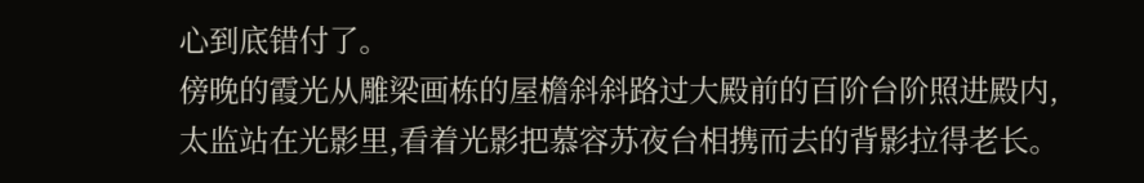心到底错付了。
傍晚的霞光从雕梁画栋的屋檐斜斜路过大殿前的百阶台阶照进殿内,太监站在光影里,看着光影把慕容苏夜台相携而去的背影拉得老长。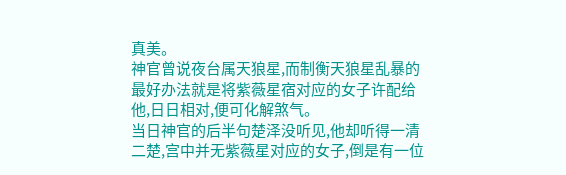真美。
神官曾说夜台属天狼星,而制衡天狼星乱暴的最好办法就是将紫薇星宿对应的女子许配给他,日日相对,便可化解煞气。
当日神官的后半句楚泽没听见,他却听得一清二楚,宫中并无紫薇星对应的女子,倒是有一位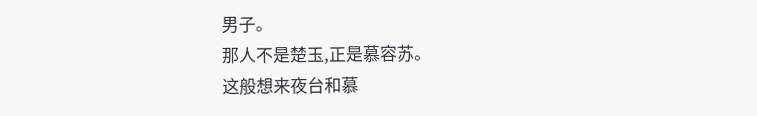男子。
那人不是楚玉,正是慕容苏。
这般想来夜台和慕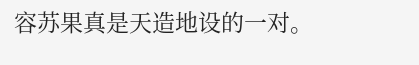容苏果真是天造地设的一对。